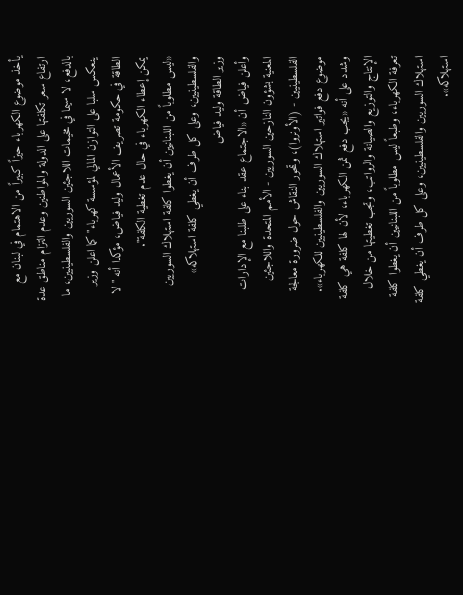يأخذ موضوع الكهرباء حيزاً كبيراً من الاهتمام في لبنان مع ارتفاع سعر تكلفتها على الدولة والمواطنين وعدم التزام مناطق عدة بالدفع، لا سيما في مخيمات اللاجئين السوريين والفلسطينيين، ما ينعكس سلبا على التوازن المالي لمؤسسة كهرباء" كما اعلن وزير الطاقة في حكومة تصريف الأعمال وليد فياض، مؤكدا أنه "لا يمكن إعطاء الكهرباء في حال عدم تغطية الكلفة".
«ليس مطلوباً من اللبنانيين أن يغطوا كلفة استهلاك السوريين والفلسطينيين، وعلى كل طرف أن يغطي كلفة استهلاكه»
وزير الطاقة وليد فياض
وأعلن فياض أن «الاجتماع عقد بناء على طلبنا مع الإدارات المعنية بشؤون النازحين السوريين - الأمم المتحدة واللاجئين الفلسطينيين - (الأونروا)، وتمحور النقاش حول ضرورة معالجة موضوع دفع فواتير استهلاك السوريين والفلسطينيين للكهرباء».
وشدد على أنه «يجب دفع ثمن الكهرباء، لأن لها كلفة هي كلفة الإنتاج والتوزيع والصيانة والرواتب، وتجب تغطيتها من خلال تعرفة الكهرباء، وطبعاً ليس مطلوباً من اللبنانيين أن يغطوا كلفة استهلاك السوريين والفلسطينيين، وعلى كل طرف أن يغطي كلفة استهلاكه».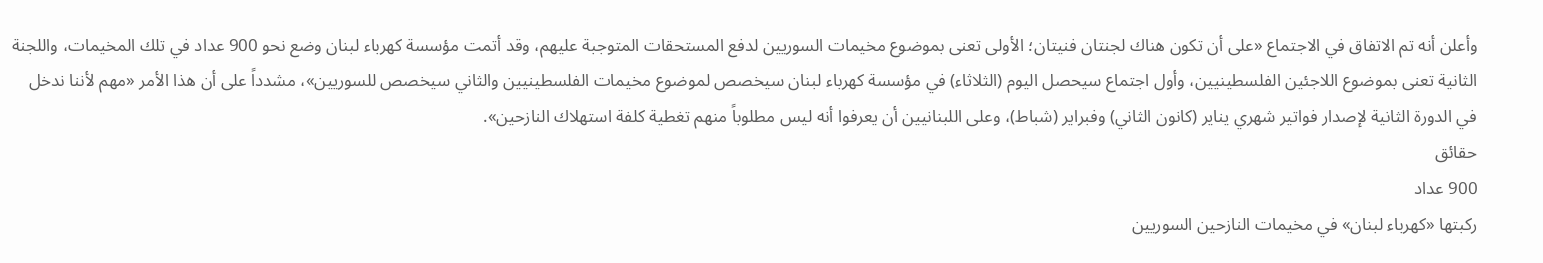وأعلن أنه تم الاتفاق في الاجتماع «على أن تكون هناك لجنتان فنيتان؛ الأولى تعنى بموضوع مخيمات السوريين لدفع المستحقات المتوجبة عليهم، وقد أتمت مؤسسة كهرباء لبنان وضع نحو 900 عداد في تلك المخيمات، واللجنة الثانية تعنى بموضوع اللاجئين الفلسطينيين، وأول اجتماع سيحصل اليوم (الثلاثاء) في مؤسسة كهرباء لبنان سيخصص لموضوع مخيمات الفلسطينيين والثاني سيخصص للسوريين»، مشدداً على أن هذا الأمر «مهم لأننا ندخل في الدورة الثانية لإصدار فواتير شهري يناير (كانون الثاني) وفبراير (شباط)، وعلى اللبنانيين أن يعرفوا أنه ليس مطلوباً منهم تغطية كلفة استهلاك النازحين».
حقائق
900 عداد
ركبتها «كهرباء لبنان» في مخيمات النازحين السوريين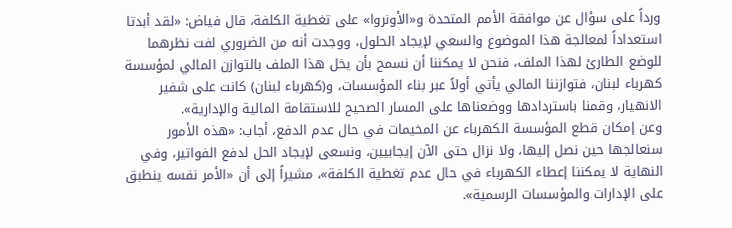ورداً على سؤال عن موافقة الأمم المتحدة و«الأونروا» على تغطية الكلفة، قال فياض: «لقد أبدتا استعداداً لمعالجة هذا الموضوع والسعي لإيجاد الحلول، ووجدت أنه من الضروري لفت نظرهما للوضع الطارئ لهذا الملف، فنحن لا يمكننا أن نسمح بأن يخل هذا الملف بالتوازن المالي لمؤسسة كهرباء لبنان، فتوازننا المالي يأتي أولاً عبر بناء المؤسسات، و(كهرباء لبنان) كانت على شفير الانهيار، وقمنا باستردادها ووضعناها على المسار الصحيح للاستقامة المالية والإدارية».
وعن إمكان قطع المؤسسة الكهرباء عن المخيمات في حال عدم الدفع، أجاب: «هذه الأمور سنعالجها حين نصل إليها، ولا نزال حتى الآن إيجابيين، ونسعى لإيجاد الحل لدفع الفواتير، وفي النهاية لا يمكننا إعطاء الكهرباء في حال عدم تغطية الكلفة»، مشيراً إلى أن «الأمر نفسه ينطبق على الإدارات والمؤسسات الرسمية».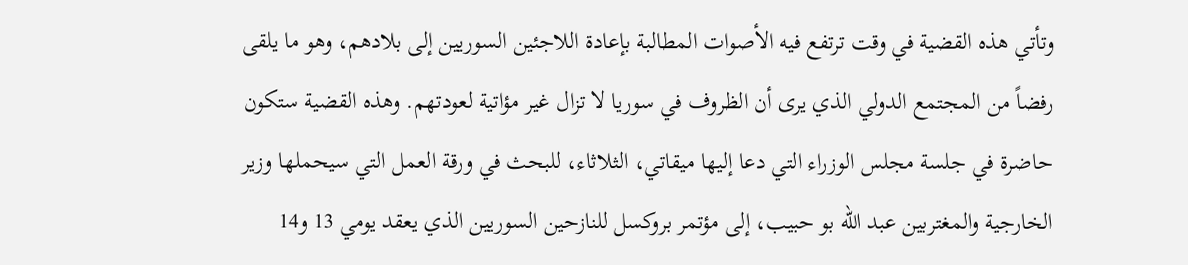وتأتي هذه القضية في وقت ترتفع فيه الأصوات المطالبة بإعادة اللاجئين السوريين إلى بلادهم، وهو ما يلقى رفضاً من المجتمع الدولي الذي يرى أن الظروف في سوريا لا تزال غير مؤاتية لعودتهم. وهذه القضية ستكون حاضرة في جلسة مجلس الوزراء التي دعا إليها ميقاتي، الثلاثاء، للبحث في ورقة العمل التي سيحملها وزير الخارجية والمغتربين عبد الله بو حبيب، إلى مؤتمر بروكسل للنازحين السوريين الذي يعقد يومي 13 و14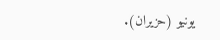يونيو (حزيران).